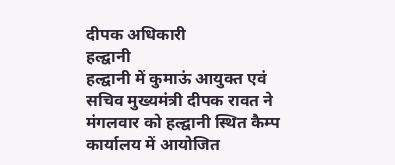दीपक अधिकारी
हल्द्वानी
हल्द्वानी में कुमाऊं आयुक्त एवं सचिव मुख्यमंत्री दीपक रावत ने मंगलवार को हल्द्वानी स्थित कैम्प कार्यालय में आयोजित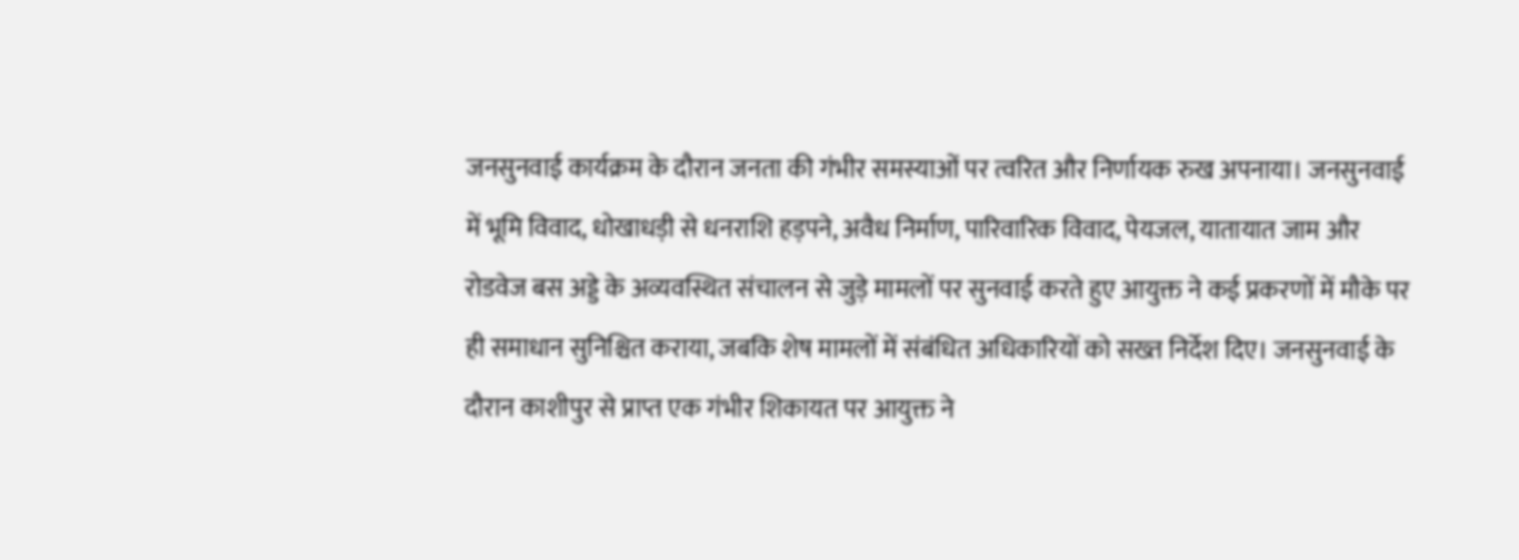जनसुनवाई कार्यक्रम के दौरान जनता की गंभीर समस्याओं पर त्वरित और निर्णायक रुख अपनाया। जनसुनवाई में भूमि विवाद, धोखाधड़ी से धनराशि हड़पने, अवैध निर्माण, पारिवारिक विवाद, पेयजल, यातायात जाम और रोडवेज बस अड्डे के अव्यवस्थित संचालन से जुड़े मामलों पर सुनवाई करते हुए आयुक्त ने कई प्रकरणों में मौके पर ही समाधान सुनिश्चित कराया, जबकि शेष मामलों में संबंधित अधिकारियों को सख्त निर्देश दिए। जनसुनवाई के दौरान काशीपुर से प्राप्त एक गंभीर शिकायत पर आयुक्त ने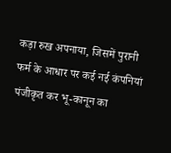कड़ा रुख अपनाया, जिसमें पुरानी फर्म के आधार पर कई नई कंपनियां पंजीकृत कर भू-कानून का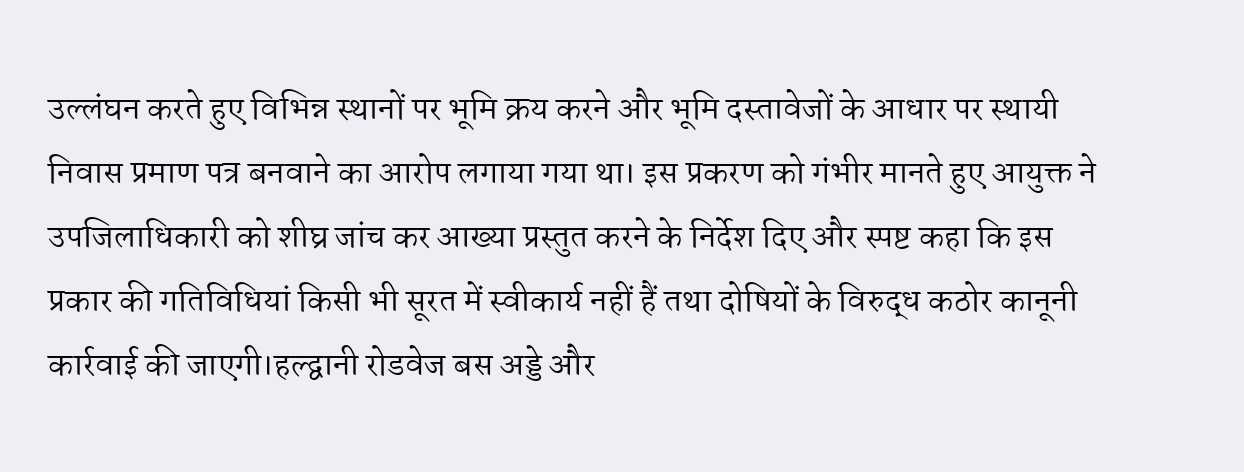उल्लंघन करते हुए विभिन्न स्थानों पर भूमि क्रय करने और भूमि दस्तावेजों के आधार पर स्थायी निवास प्रमाण पत्र बनवाने का आरोप लगाया गया था। इस प्रकरण को गंभीर मानते हुए आयुक्त ने उपजिलाधिकारी को शीघ्र जांच कर आख्या प्रस्तुत करने के निर्देश दिए और स्पष्ट कहा कि इस प्रकार की गतिविधियां किसी भी सूरत में स्वीकार्य नहीं हैं तथा दोषियों के विरुद्ध कठोर कानूनी कार्रवाई की जाएगी।हल्द्वानी रोडवेज बस अड्डे और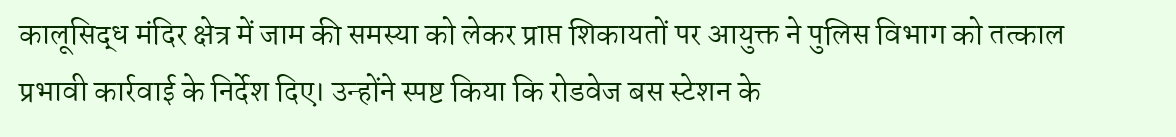कालूसिद्ध मंदिर क्षेत्र में जाम की समस्या को लेकर प्राप्त शिकायतों पर आयुक्त ने पुलिस विभाग को तत्काल प्रभावी कार्रवाई के निर्देश दिए। उन्होंने स्पष्ट किया कि रोडवेज बस स्टेशन के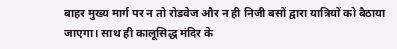बाहर मुख्य मार्ग पर न तो रोडवेज और न ही निजी बसों द्वारा यात्रियों को बैठाया जाएगा। साथ ही कालूसिद्ध मंदिर के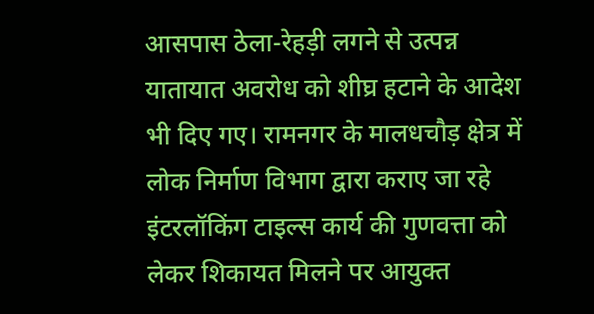आसपास ठेला-रेहड़ी लगने से उत्पन्न यातायात अवरोध को शीघ्र हटाने के आदेश भी दिए गए। रामनगर के मालधचौड़ क्षेत्र में लोक निर्माण विभाग द्वारा कराए जा रहे इंटरलॉकिंग टाइल्स कार्य की गुणवत्ता को लेकर शिकायत मिलने पर आयुक्त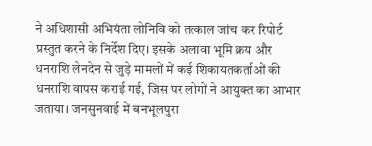ने अधिशासी अभियंता लोनिवि को तत्काल जांच कर रिपोर्ट प्रस्तुत करने के निर्देश दिए। इसके अलावा भूमि क्रय और धनराशि लेनदेन से जुड़े मामलों में कई शिकायतकर्ताओं की धनराशि वापस कराई गई, जिस पर लोगों ने आयुक्त का आभार जताया। जनसुनवाई में बनभूलपुरा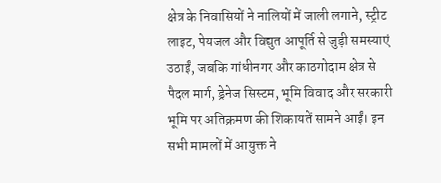क्षेत्र के निवासियों ने नालियों में जाली लगाने, स्ट्रीट लाइट, पेयजल और विद्युत आपूर्ति से जुड़ी समस्याएं उठाईं, जबकि गांधीनगर और काठगोदाम क्षेत्र से पैदल मार्ग, ड्रेनेज सिस्टम, भूमि विवाद और सरकारी भूमि पर अतिक्रमण की शिकायतें सामने आईं। इन सभी मामलों में आयुक्त ने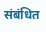संबंधित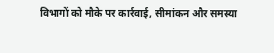विभागों को मौके पर कार्रवाई, सीमांकन और समस्या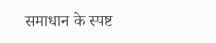समाधान के स्पष्ट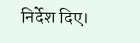निर्देश दिए।